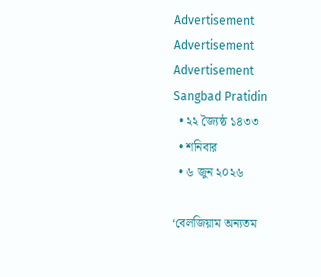Advertisement
Advertisement
Advertisement
Sangbad Pratidin
  • ২২ জ্যৈষ্ঠ ১৪৩৩
  • শনিবার
  • ৬ জুন ২০২৬

‘বেলজিয়াম অন্যতম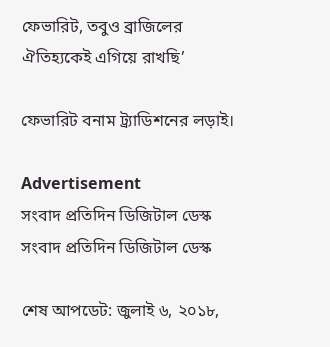ফেভারিট, তবুও ব্রাজিলের ঐতিহ্যকেই এগিয়ে রাখছি’

ফেভারিট বনাম ট্র্যাডিশনের লড়াই।

Advertisement
সংবাদ প্রতিদিন ডিজিটাল ডেস্ক
সংবাদ প্রতিদিন ডিজিটাল ডেস্ক

শেষ আপডেট: জুলাই ৬, ২০১৮,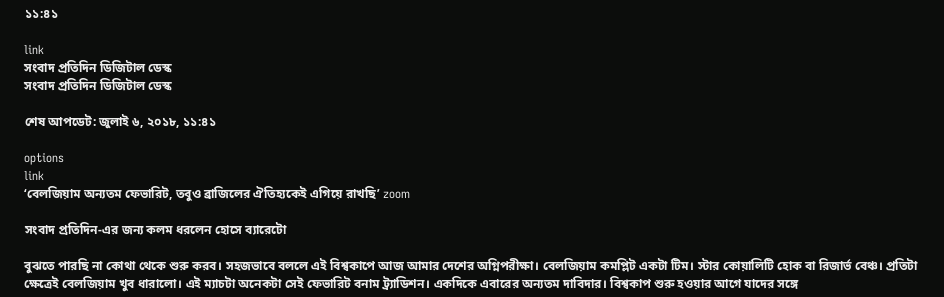১১:৪১

link
সংবাদ প্রতিদিন ডিজিটাল ডেস্ক
সংবাদ প্রতিদিন ডিজিটাল ডেস্ক

শেষ আপডেট: জুলাই ৬, ২০১৮, ১১:৪১

options
link
‘বেলজিয়াম অন্যতম ফেভারিট, তবুও ব্রাজিলের ঐতিহ্যকেই এগিয়ে রাখছি’ zoom

সংবাদ প্রতিদিন-এর জন্য কলম ধরলেন হোসে ব্যারেটো

বুঝতে পারছি না কোথা থেকে শুরু করব। সহজভাবে বললে এই বিশ্বকাপে আজ আমার দেশের অগ্নিপরীক্ষা। বেলজিয়াম কমপ্লিট একটা টিম। স্টার কোয়ালিটি হোক বা রিজার্ভ বেঞ্চ। প্রতিটা ক্ষেত্রেই বেলজিয়াম খুব ধারালো। এই ম্যাচটা অনেকটা সেই ফেভারিট বনাম ট্র্যাডিশন। একদিকে এবারের অন্যতম দাবিদার। বিশ্বকাপ শুরু হওয়ার আগে যাদের সঙ্গে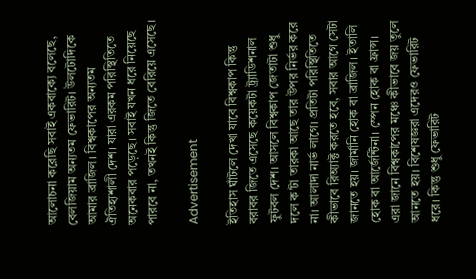আলোচনা করেছি সবাই একবাক্যে বলেছে, বেলজিয়াম অন্যতম ফেভারিট। উলটোদিকে আমার ব্রাজিল। বিশ্বকাপের অন্যতম ঐতিহ্যশালী দেশ। যারা এরকম পরিস্থিতিতে অনেকবার পড়েছে। সবাই যখন ধরে নিয়েছে পারবে না, তখনই কিন্তু জিতে বেরিয়ে এসেছে।

Advertisement

ইতিহাস ঘাঁটলে দেখা যাবে বিশ্বকাপ কিন্তু বরাবর জিতে এসেছে কয়েকটা ট্র্যাডিশনাল ফুটবল দেশ। আসলে বিশ্বকাপ জেতাটা শুধু দলে ক’টা তারকা আছে তার উপর নির্ভর করে না। আলাদা নার্ভ লাগে। প্রতিটা পরিস্থিতিতে কীভাবে রিঅ্যাক্ট করতে হবে, সবার আগে সেটা জানতে হয়। জার্মানি হোক বা ব্রাজিল। ইতালি হোক বা আর্জেন্টিনা। স্পেন হোক বা ফ্রান্স। এরা জানে বিশ্বকাপের মঞ্চে কীভাবে জয় তুলে আনতে হয়। বিশেষজ্ঞরা এদেরও ফেভারিট ধরে। কিন্তু শুধু ফেভারিট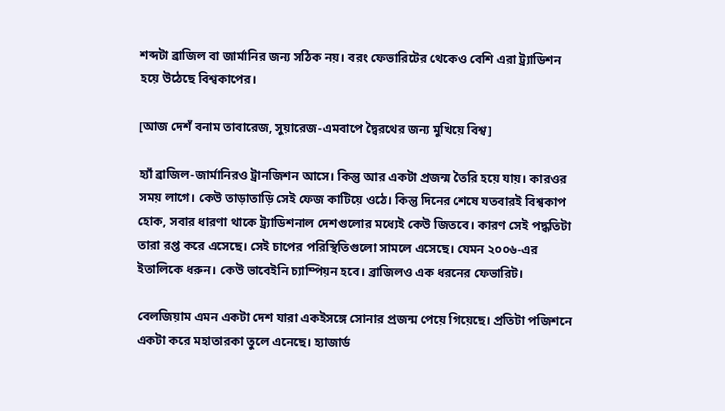শব্দটা ব্রাজিল বা জার্মানির জন্য সঠিক নয়। বরং ফেভারিটের থেকেও বেশি এরা ট্র্যাডিশন হয়ে উঠেছে বিশ্বকাপের।

[আজ দেশঁ বনাম তাবারেজ, সুয়ারেজ-এমবাপে দ্বৈরথের জন্য মুখিয়ে বিশ্ব]

হ্যাঁ ব্রাজিল-জার্মানিরও ট্রানজিশন আসে। কিন্তু আর একটা প্রজন্ম তৈরি হয়ে যায়। কারওর সময় লাগে। কেউ তাড়াতাড়ি সেই ফেজ কাটিয়ে ওঠে। কিন্তু দিনের শেষে যতবারই বিশ্বকাপ হোক, সবার ধারণা থাকে ট্র্যাডিশনাল দেশগুলোর মধ্যেই কেউ জিতবে। কারণ সেই পদ্ধতিটা তারা রপ্ত করে এসেছে। সেই চাপের পরিস্থিতিগুলো সামলে এসেছে। যেমন ২০০৬-এর ইতালিকে ধরুন। কেউ ভাবেইনি চ্যাম্পিয়ন হবে। ব্রাজিলও এক ধরনের ফেভারিট।

বেলজিয়াম এমন একটা দেশ যারা একইসঙ্গে সোনার প্রজন্ম পেয়ে গিয়েছে। প্রতিটা পজিশনে একটা করে মহাতারকা তুলে এনেছে। হ্যাজার্ড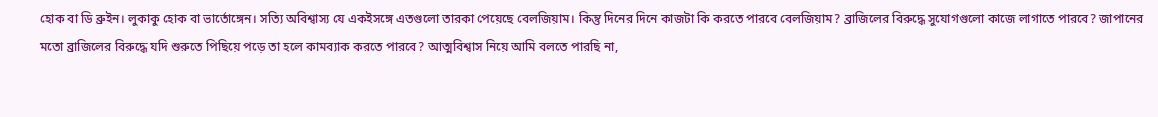হোক বা ডি ব্রুইন। লুকাকু হোক বা ভার্তোঙ্গেন। সত্যি অবিশ্বাস্য যে একইসঙ্গে এতগুলো তারকা পেয়েছে বেলজিয়াম। কিন্তু দিনের দিনে কাজটা কি করতে পারবে বেলজিয়াম? ব্রাজিলের বিরুদ্ধে সুযোগগুলো কাজে লাগাতে পারবে? জাপানের মতো ব্রাজিলের বিরুদ্ধে যদি শুরুতে পিছিয়ে পড়ে তা হলে কামব্যাক করতে পারবে? আত্মবিশ্বাস নিয়ে আমি বলতে পারছি না,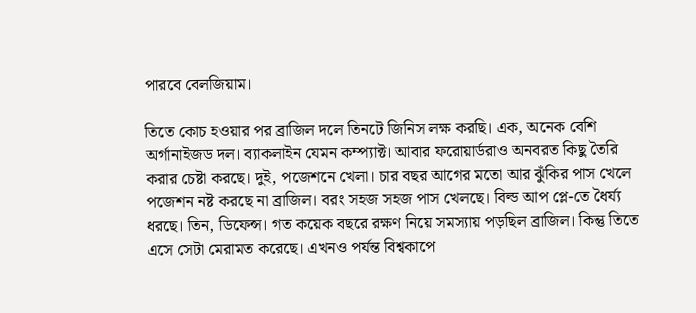পারবে বেলজিয়াম।

তিতে কোচ হওয়ার পর ব্রাজিল দলে তিনটে জিনিস লক্ষ করছি। এক, অনেক বেশি অর্গানাইজড দল। ব্যাকলাইন যেমন কম্প্যাক্ট। আবার ফরোয়ার্ডরাও অনবরত কিছু তৈরি করার চেষ্টা করছে। দুই, পজেশনে খেলা। চার বছর আগের মতো আর ঝুঁকির পাস খেলে পজেশন নষ্ট করছে না ব্রাজিল। বরং সহজ সহজ পাস খেলছে। বিল্ড আপ প্লে-তে ধৈর্য্য ধরছে। তিন, ডিফেন্স। গত কয়েক বছরে রক্ষণ নিয়ে সমস্যায় পড়ছিল ব্রাজিল। কিন্তু তিতে এসে সেটা মেরামত করেছে। এখনও পর্যন্ত বিশ্বকাপে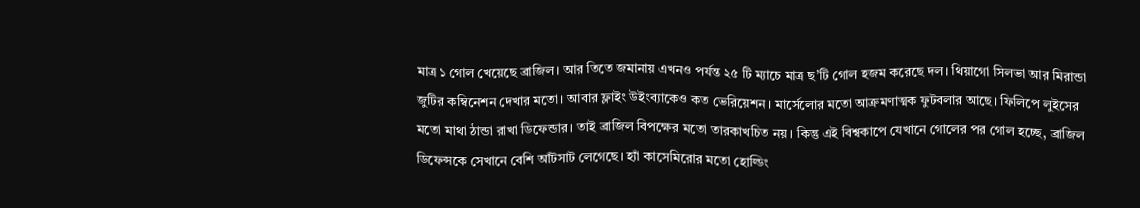মাত্র ১ গোল খেয়েছে ব্রাজিল। আর তিতে জমানায় এখনও পর্যন্ত ২৫ টি ম্যাচে মাত্র ছ’টি গোল হজম করেছে দল। থিয়াগো সিলভা আর মিরান্ডা জুটির কম্বিনেশন দেখার মতো। আবার ফ্লাইং উইংব্যাকেও কত ভেরিয়েশন। মার্সেলোর মতো আক্রমণাত্মক ফুটবলার আছে। ফিলিপে লুইসের মতো মাথা ঠান্ডা রাখা ডিফেন্ডার। তাই ব্রাজিল বিপক্ষের মতো তারকাখচিত নয়। কিন্তু এই বিশ্বকাপে যেখানে গোলের পর গোল হচ্ছে, ব্রাজিল ডিফেন্সকে সেখানে বেশি আঁটসাট লেগেছে। হ্যাঁ কাসেমিরোর মতো হোল্ডিং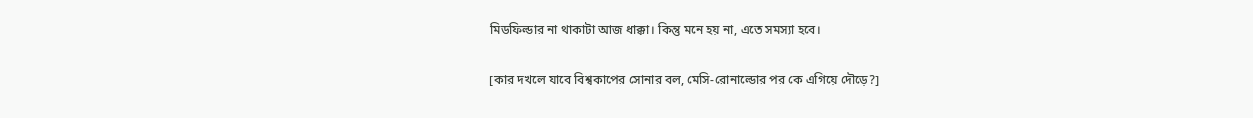মিডফিল্ডার না থাকাটা আজ ধাক্কা। কিন্তু মনে হয় না, এতে সমস্যা হবে।

[কার দখলে যাবে বিশ্বকাপের সোনার বল, মেসি-রোনাল্ডোর পর কে এগিয়ে দৌড়ে?]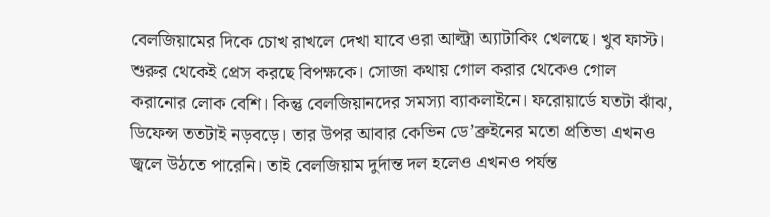বেলজিয়ামের দিকে চোখ রাখলে দেখা যাবে ওরা আল্ট্রা অ্যাটাকিং খেলছে। খুব ফাস্ট। শুরুর থেকেই প্রেস করছে বিপক্ষকে। সোজা কথায় গোল করার থেকেও গোল করানোর লোক বেশি। কিন্তু বেলজিয়ানদের সমস্যা ব্যাকলাইনে। ফরোয়ার্ডে যতটা ঝাঁঝ, ডিফেন্স ততটাই নড়বড়ে। তার উপর আবার কেভিন ডে’ব্রুইনের মতো প্রতিভা এখনও জ্বলে উঠতে পারেনি। তাই বেলজিয়াম দুর্দান্ত দল হলেও এখনও পর্যন্ত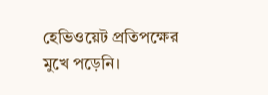হেভিওয়েট প্রতিপক্ষের মুখে পড়েনি।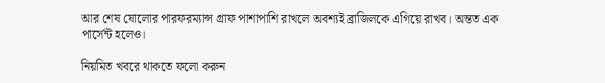আর শেষ ষোলোর পারফরম্যান্স গ্রাফ পাশাপাশি রাখলে অবশ্যই ব্রাজিলকে এগিয়ে রাখব। অন্তত এক পার্সেন্ট হলেও।

নিয়মিত খবরে থাকতে ফলো করুন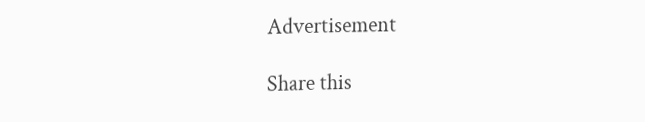Advertisement

Share this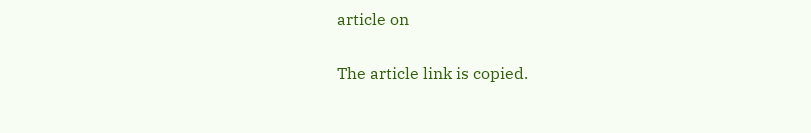article on

The article link is copied.